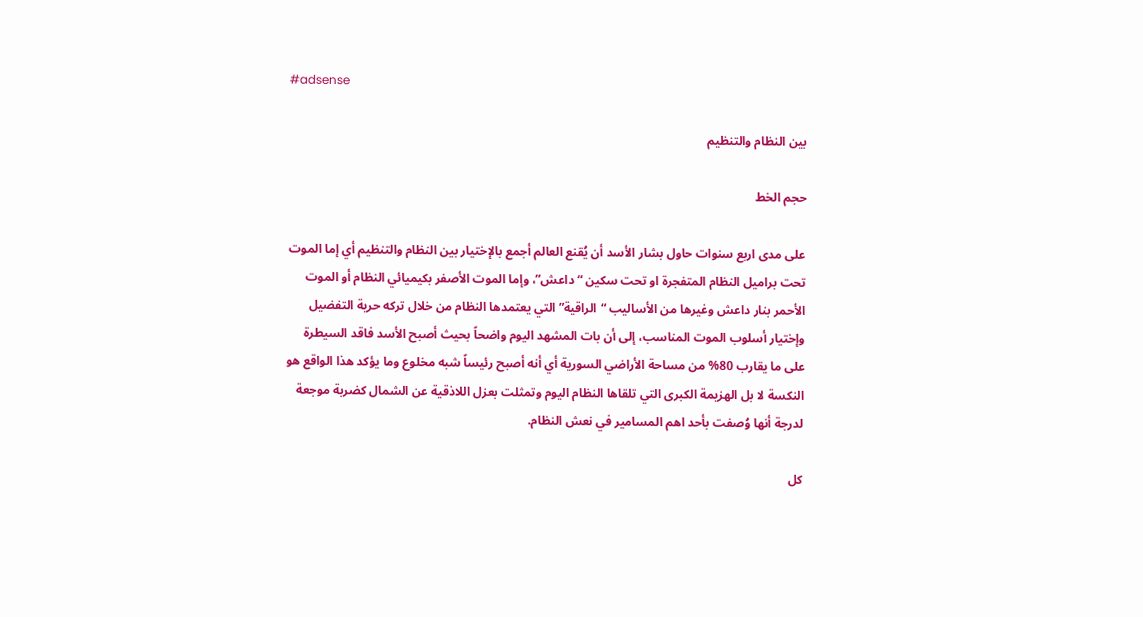#adsense

بين النظام والتنظيم

حجم الخط

على مدى اربع سنوات حاول بشار الأسد أن يُقنع العالم أجمع بالإختيار بين النظام والتنظيم أي إما الموت تحت براميل النظام المتفجرة او تحت سكين “داعش”، وإما الموت الأصفر بكيميائي النظام أو الموت الأحمر بنار داعش وغيرها من الأساليب “الراقية” التي يعتمدها النظام من خلال تركه حرية التفضيل وإختيار أسلوب الموت المناسب، إلى أن بات المشهد اليوم واضحاً بحيث أصبح الأسد فاقد السيطرة على ما يقارب 80% من مساحة الأراضي السورية أي أنه أصبح رئيساً شبه مخلوع وما يؤكد هذا الواقع هو النكسة لا بل الهزيمة الكبرى التي تلقاها النظام اليوم وتمثلت بعزل اللاذقية عن الشمال كضربة موجعة لدرجة أنها وُصفت بأحد اهم المسامير في نعش النظام.

كل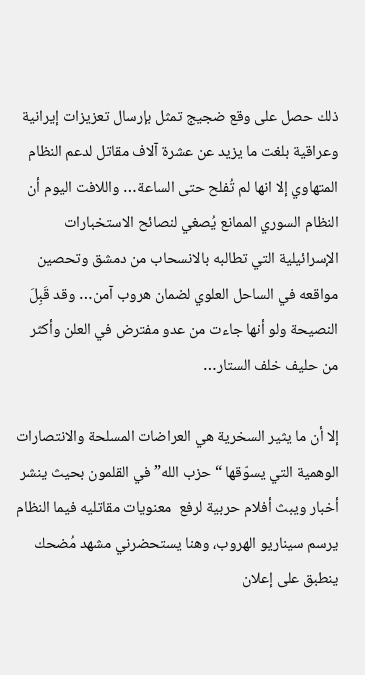ذلك حصل على وقع ضجيج تمثل بإرسال تعزيزات إيرانية وعراقية بلغت ما يزيد عن عشرة آلاف مقاتل لدعم النظام المتهاوي إلا انها لم تُفلح حتى الساعة… واللافت اليوم أن النظام السوري الممانع يُصغي لنصائح الاستخبارات الإسرائيلية التي تطالبه بالانسحاب من دمشق وتحصين مواقعه في الساحل العلوي لضمان هروب آمن… وقد قَبِلَ النصيحة ولو أنها جاءت من عدو مفترض في العلن وأكثر من حليف خلف الستار…

إلا أن ما يثير السخرية هي العراضات المسلحة والانتصارات الوهمية التي يسوّقها “حزب الله” في القلمون بحيث ينشر أخبار ويبث أفلام حربية لرفع  معنويات مقاتليه فيما النظام يرسم سيناريو الهروب، وهنا يستحضرني مشهد مُضحك ينطبق على إعلان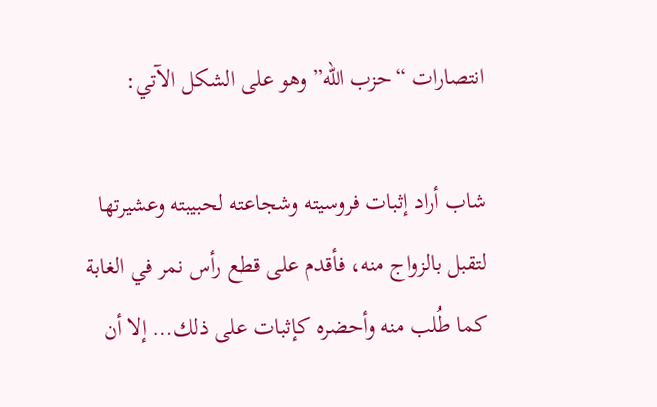انتصارات “حزب الله” وهو على الشكل الآتي:

شاب أراد إثبات فروسيته وشجاعته لحبيبته وعشيرتها لتقبل بالزواج منه، فأقدم على قطع رأس نمر في الغابة كما طُلب منه وأحضره كإثبات على ذلك… إلا أن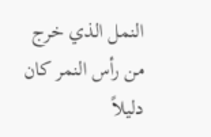النمل الذي خرج من رأس النمر كان دليلاً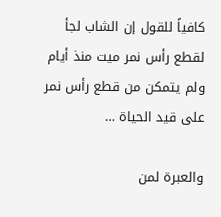كافياً للقول إن الشاب لجأ لقطع رأس نمر ميت منذ أيام ولم يتمكن من قطع رأس نمر على قيد الحياة …

والعبرة لمن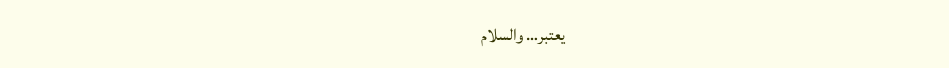يعتبر… والسلام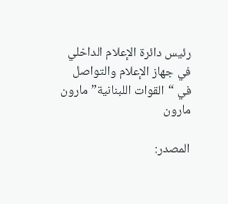رئيس دائرة الإعلام الداخلي في جهاز الإعلام والتواصل في “القوات اللبنانية” مارون مارون

المصدر: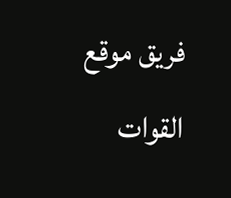فريق موقع القوات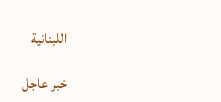اللبنانية

خبر عاجل